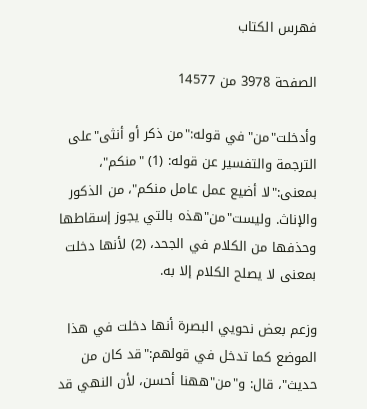فهرس الكتاب

الصفحة 3978 من 14577

وأدخلت"من"في قوله:"من ذكر أو أنثى"على الترجمة والتفسير عن قوله: (1) "منكم"، بمعنى:"لا أضيع عمل عامل منكم"، من الذكور والإناث. وليست"من"هذه بالتي يجوز إسقاطها وحذفها من الكلام في الجحد، (2) لأنها دخلت بمعنى لا يصلح الكلام إلا به.

وزعم بعض نحويي البصرة أنها دخلت في هذا الموضع كما تدخل في قولهم:"قد كان من حديث"، قال: و"من"ههنا أحسن، لأن النهي قد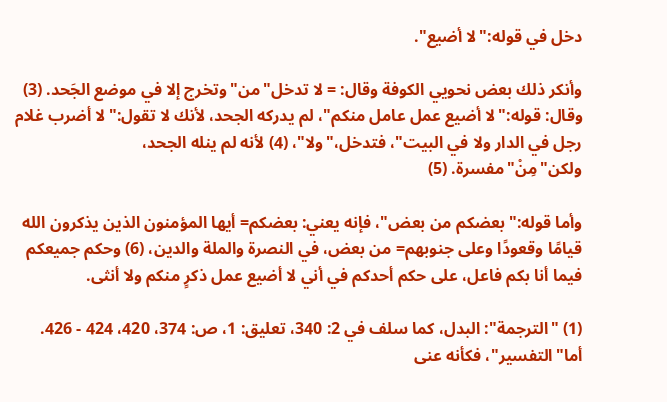دخل في قوله:"لا أضيع".

وأنكر ذلك بعض نحويي الكوفة وقال: = لا تدخل"من"وتخرج إلا في موضع الجَحد. (3) وقال: قوله:"لا أضيع عمل عامل منكم"، لم يدركه الجحد، لأنك لا تقول:"لا أضرب غلام رجل في الدار ولا في البيت"، فتدخل،"ولا"، (4) لأنه لم ينله الجحد، ولكن"مِنْ"مفسرة. (5)

وأما قوله:"بعضكم من بعض"، فإنه يعني: بعضكم= أيها المؤمنون الذين يذكرون الله قيامًا وقعودًا وعلى جنوبهم= من بعض، في النصرة والملة والدين، (6) وحكم جميعكم فيما أنا بكم فاعل، على حكم أحدكم في أني لا أضيع عمل ذكرٍ منكم ولا أنثى.

(1) "الترجمة": البدل، كما سلف في 2: 340، تعليق: 1، ص: 374، 420، 424 - 426. أما"التفسير"، فكأنه عنى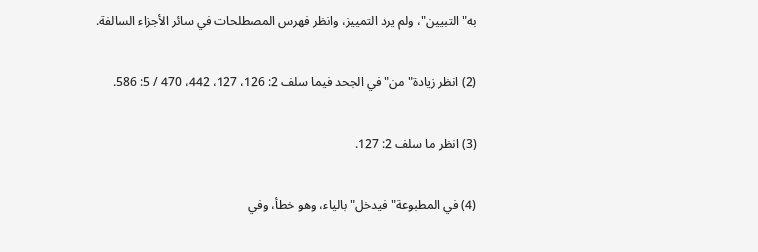به"التبيين"، ولم يرد التمييز، وانظر فهرس المصطلحات في سائر الأجزاء السالفة.

(2) انظر زيادة"من"في الجحد فيما سلف 2: 126، 127، 442، 470 / 5: 586.

(3) انظر ما سلف 2: 127.

(4) في المطبوعة"فيدخل"بالياء، وهو خطأ، وفي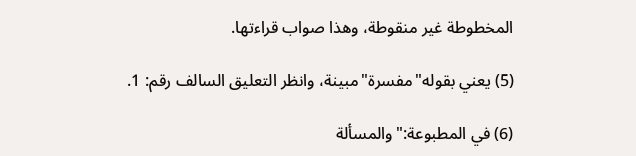المخطوطة غير منقوطة، وهذا صواب قراءتها.

(5) يعني بقوله"مفسرة"مبينة، وانظر التعليق السالف رقم: 1.

(6) في المطبوعة:"والمسألة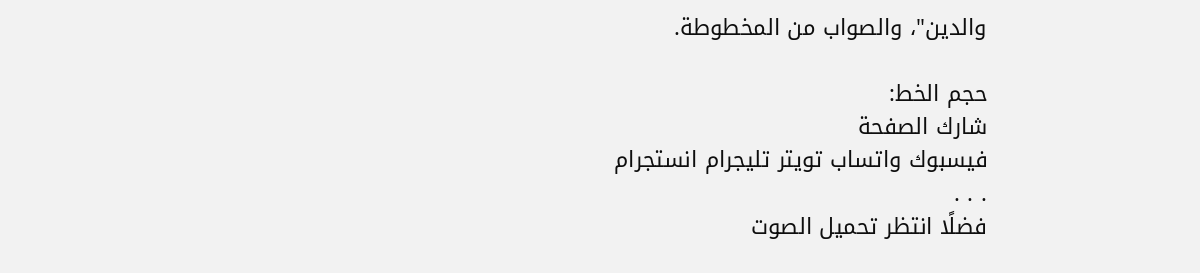والدين"، والصواب من المخطوطة.

حجم الخط:
شارك الصفحة
فيسبوك واتساب تويتر تليجرام انستجرام
. . .
فضلًا انتظر تحميل الصوت